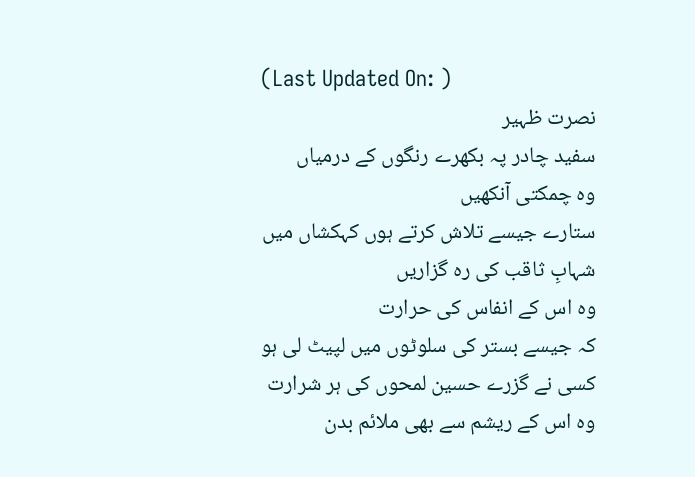(Last Updated On: )
نصرت ظہیر
سفید چادر پہ بکھرے رنگوں کے درمیاں
وہ چمکتی آنکھیں
ستارے جیسے تلاش کرتے ہوں کہکشاں میں
شہابِ ثاقب کی رہ گزاریں
وہ اس کے انفاس کی حرارت
کہ جیسے بستر کی سلوٹوں میں لپیٹ لی ہو
کسی نے گزرے حسین لمحوں کی ہر شرارت
وہ اس کے ریشم سے بھی ملائم بدن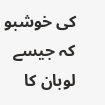کی خوشبو
کہ جیسے لوبان کا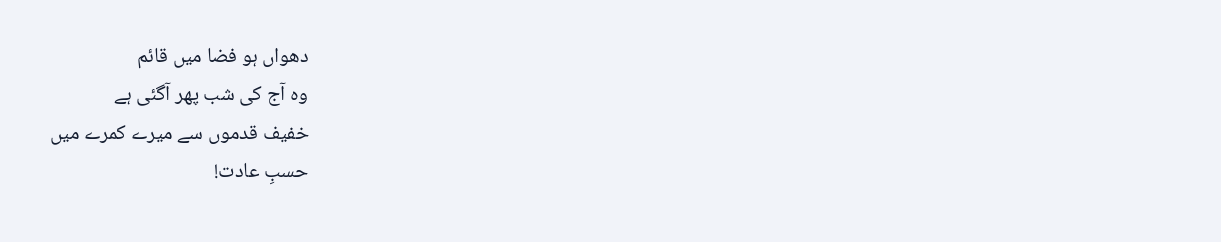دھواں ہو فضا میں قائم
وہ آج کی شب پھر آگئی ہے
خفیف قدموں سے میرے کمرے میں
حسبِ عادت!